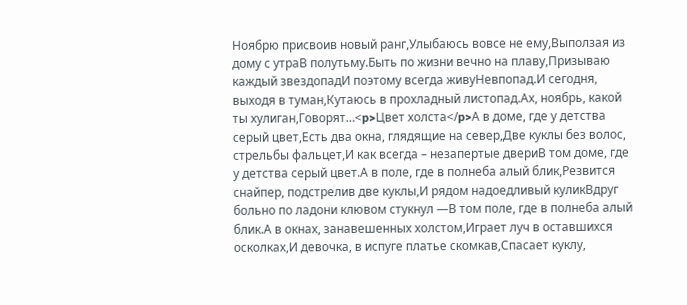Ноябрю присвоив новый ранг,Улыбаюсь вовсе не ему,Выползая из дому с утраВ полутьму.Быть по жизни вечно на плаву,Призываю каждый звездопадИ поэтому всегда живуНевпопад.И сегодня, выходя в туман,Кутаюсь в прохладный листопад.Ах, ноябрь, какой ты хулиган,Говорят…<p>Цвет холста</p>А в доме, где у детства серый цвет,Есть два окна, глядящие на север,Две куклы без волос, стрельбы фальцет,И как всегда – незапертые двериВ том доме, где у детства серый цвет.А в поле, где в полнеба алый блик,Резвится снайпер, подстрелив две куклы,И рядом надоедливый куликВдруг больно по ладони клювом стукнул —В том поле, где в полнеба алый блик.А в окнах, занавешенных холстом,Играет луч в оставшихся осколках,И девочка, в испуге платье скомкав,Спасает куклу,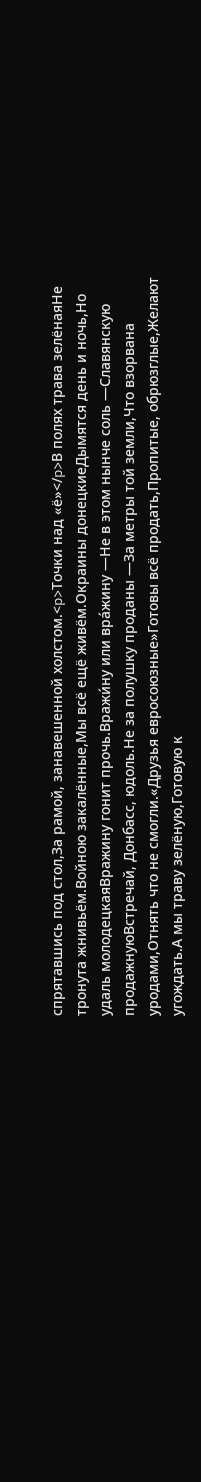спрятавшись под стол,За рамой, занавешенной холстом.<p>Точки над «ё»</p>В полях трава зелёнаяНе тронута жнивьём.Войною закалённые,Мы всё ещё живём.Окраины донецкиеДымятся день и ночь,Но удаль молодецкаяВражину гонит прочь.Вражи́ну или вра́жину —Не в этом нынче соль —Славянскую продажнуюВстречай, Донбасс, юдоль.Не за полушку проданы —За метры той земли,Что взорвана уродами,Отнять что не смогли.«Друзья евросоюзные»Готовы всё продать,Пропитые, обрюзглые,Желают угождать.А мы траву зелёную,Готовую к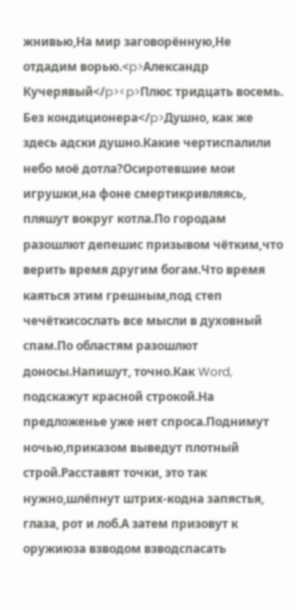жнивью,На мир заговорённую,Не отдадим ворью.<p>Александр Кучерявый</p><p>Плюс тридцать восемь. Без кондиционера</p>Душно, как же здесь адски душно.Какие чертиспалили небо моё дотла?Осиротевшие мои игрушки,на фоне смертикривляясь, пляшут вокруг котла.По городам разошлют депешис призывом чётким,что верить время другим богам.Что время каяться этим грешным,под степ чечёткисослать все мысли в духовный спам.По областям разошлют доносы.Напишут, точно.Как Word, подскажут красной строкой.На предложенье уже нет спроса.Поднимут ночью,приказом выведут плотный строй.Расставят точки, это так нужно,шлёпнут штрих-кодна запястья, глаза, рот и лоб.А затем призовут к оружиюза взводом взводспасать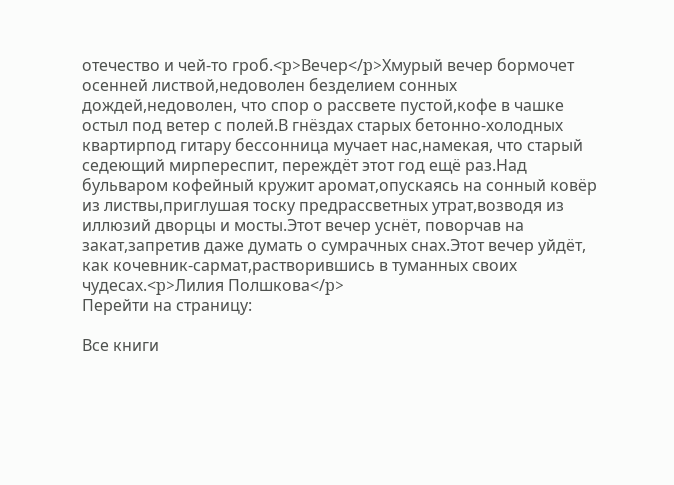отечество и чей-то гроб.<p>Вечер</p>Хмурый вечер бормочет осенней листвой,недоволен безделием сонных дождей,недоволен, что спор о рассвете пустой,кофе в чашке остыл под ветер с полей.В гнёздах старых бетонно-холодных квартирпод гитару бессонница мучает нас,намекая, что старый седеющий мирпереспит, переждёт этот год ещё раз.Над бульваром кофейный кружит аромат,опускаясь на сонный ковёр из листвы,приглушая тоску предрассветных утрат,возводя из иллюзий дворцы и мосты.Этот вечер уснёт, поворчав на закат,запретив даже думать о сумрачных снах.Этот вечер уйдёт, как кочевник-сармат,растворившись в туманных своих чудесах.<p>Лилия Полшкова</p>
Перейти на страницу:

Все книги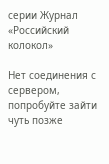серии Журнал «Российский колокол»

Нет соединения с сервером, попробуйте зайти чуть позже